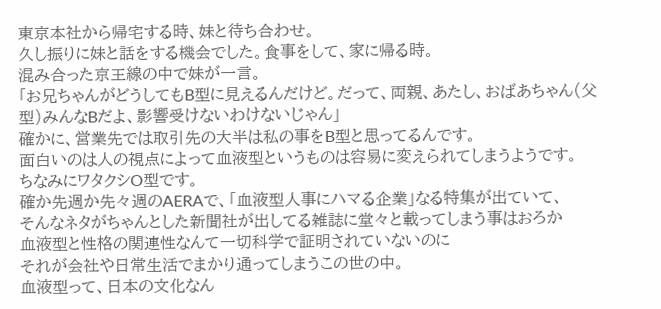東京本社から帰宅する時、妹と待ち合わせ。
久し振りに妹と話をする機会でした。食事をして、家に帰る時。
混み合った京王線の中で妹が一言。
「お兄ちゃんがどうしてもB型に見えるんだけど。だって、両親、あたし、おばあちゃん(父型)みんなBだよ、影響受けないわけないじゃん」
確かに、営業先では取引先の大半は私の事をB型と思ってるんです。
面白いのは人の視点によって血液型というものは容易に変えられてしまうようです。
ちなみにワタクシO型です。
確か先週か先々週のAERAで、「血液型人事にハマる企業」なる特集が出ていて、
そんなネタがちゃんとした新聞社が出してる雑誌に堂々と載ってしまう事はおろか
血液型と性格の関連性なんて一切科学で証明されていないのに
それが会社や日常生活でまかり通ってしまうこの世の中。
血液型って、日本の文化なん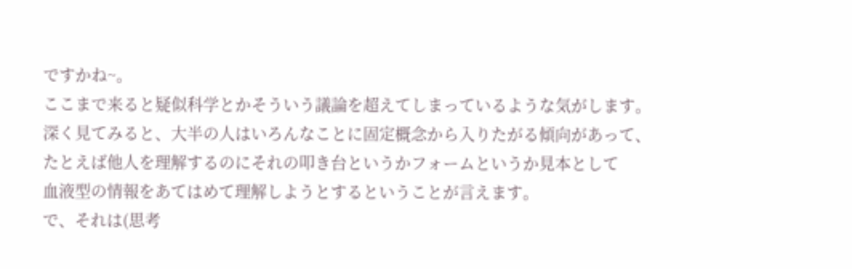ですかね~。
ここまで来ると疑似科学とかそういう議論を超えてしまっているような気がします。
深く見てみると、大半の人はいろんなことに固定概念から入りたがる傾向があって、
たとえば他人を理解するのにそれの叩き台というかフォームというか見本として
血液型の情報をあてはめて理解しようとするということが言えます。
で、それは(思考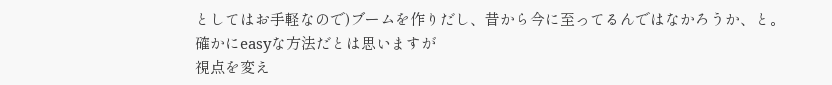としてはお手軽なので)ブームを作りだし、昔から今に至ってるんではなかろうか、と。
確かにeasyな方法だとは思いますが
視点を変え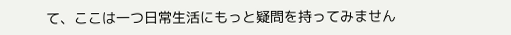て、ここは一つ日常生活にもっと疑問を持ってみません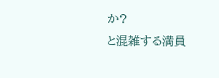か?
と混雑する満員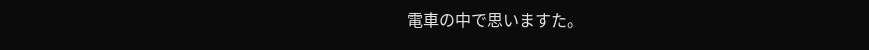電車の中で思いますた。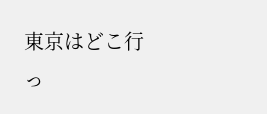東京はどこ行っ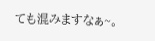ても混みますなぁ~。